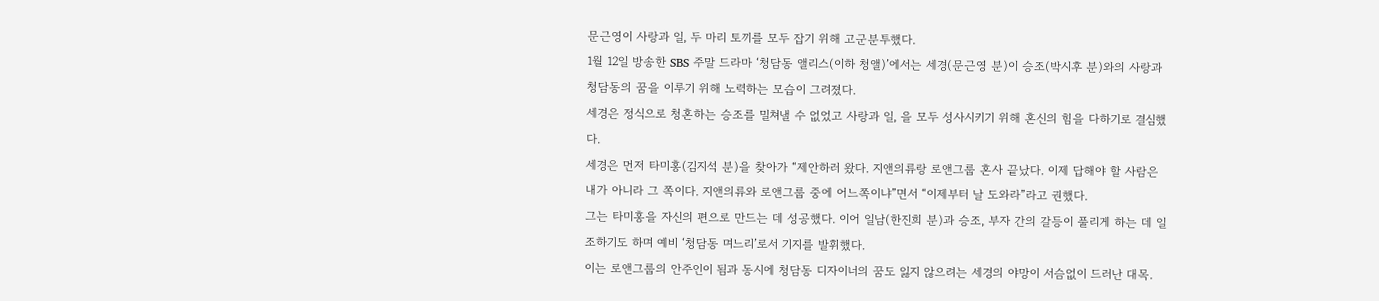문근영이 사랑과 일, 두 마리 토끼를 모두 잡기 위해 고군분투했다.
1월 12일 방송한 SBS 주말 드라마 ‘청담동 앨리스(이하 청앨)’에서는 세경(문근영 분)이 승조(박시후 분)와의 사랑과 청담동의 꿈을 이루기 위해 노력하는 모습이 그려졌다.
세경은 정식으로 청혼하는 승조를 밀쳐낼 수 없었고 사랑과 일, 을 모두 성사시키기 위해 혼신의 힘을 다하기로 결심했다.
세경은 먼저 타미홍(김지석 분)을 찾아가 “제안하러 왔다. 지앤의류랑 로앤그룹 혼사 끝났다. 이제 답해야 할 사람은 내가 아니라 그 쪽이다. 지앤의류와 로앤그룹 중에 어느쪽이냐”면서 “이제부터 날 도와라”라고 권했다.
그는 타미홍을 자신의 편으로 만드는 데 성공했다. 이어 일남(한진희 분)과 승조, 부자 간의 갈등이 풀리게 하는 데 일조하기도 하며 예비 ‘청담동 며느리’로서 기지를 발휘했다.
이는 로앤그룹의 안주인이 됨과 동시에 청담동 디자이너의 꿈도 잃지 않으려는 세경의 야망이 서슴없이 드러난 대목.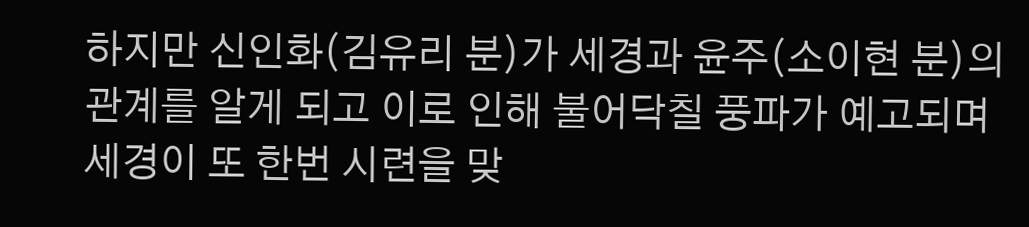하지만 신인화(김유리 분)가 세경과 윤주(소이현 분)의 관계를 알게 되고 이로 인해 불어닥칠 풍파가 예고되며 세경이 또 한번 시련을 맞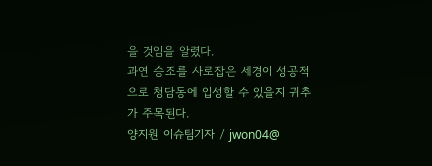을 것임을 알렸다.
과연 승조를 사로잡은 세경이 성공적으로 청담동에 입성할 수 있을지 귀추가 주목된다.
양지원 이슈팀기자 / jwon04@